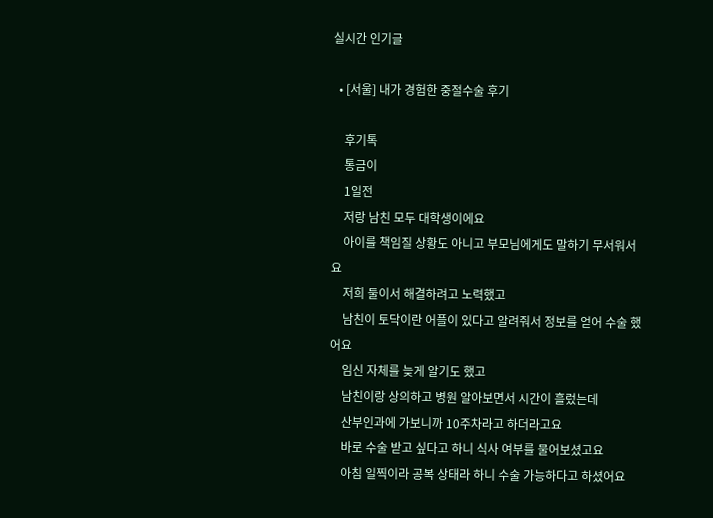실시간 인기글

  • [서울] 내가 경험한 중절수술 후기

    후기톡
    통금이
    1일전
    저랑 남친 모두 대학생이에요
    아이를 책임질 상황도 아니고 부모님에게도 말하기 무서워서요
    저희 둘이서 해결하려고 노력했고
    남친이 토닥이란 어플이 있다고 알려줘서 정보를 얻어 수술 했어요
    임신 자체를 늦게 알기도 했고
    남친이랑 상의하고 병원 알아보면서 시간이 흘렀는데
    산부인과에 가보니까 10주차라고 하더라고요
    바로 수술 받고 싶다고 하니 식사 여부를 물어보셨고요
    아침 일찍이라 공복 상태라 하니 수술 가능하다고 하셨어요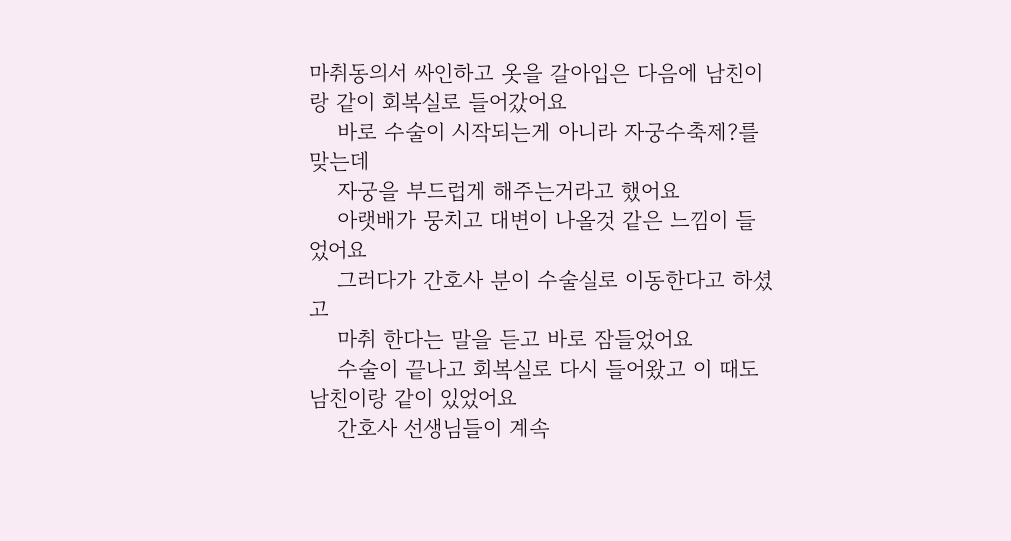마취동의서 싸인하고 옷을 갈아입은 다음에 남친이랑 같이 회복실로 들어갔어요
    바로 수술이 시작되는게 아니라 자궁수축제?를 맞는데
    자궁을 부드럽게 해주는거라고 했어요
    아랫배가 뭉치고 대변이 나올것 같은 느낌이 들었어요
    그러다가 간호사 분이 수술실로 이동한다고 하셨고
    마취 한다는 말을 듣고 바로 잠들었어요
    수술이 끝나고 회복실로 다시 들어왔고 이 때도 남친이랑 같이 있었어요
    간호사 선생님들이 계속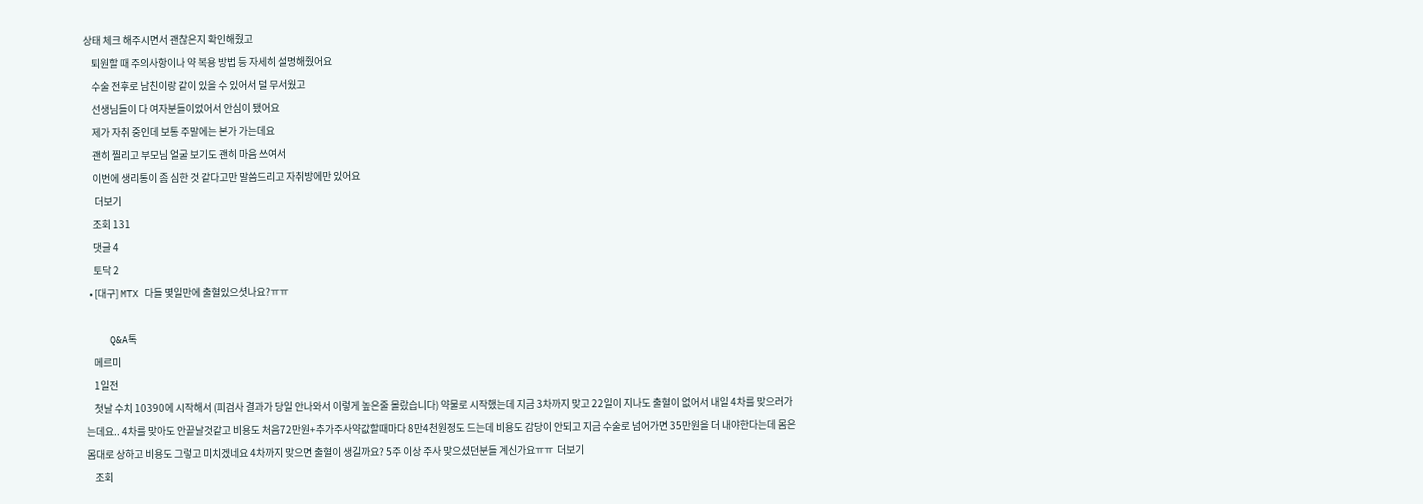상태 체크 해주시면서 괜찮은지 확인해줬고
    퇴원할 때 주의사항이나 약 복용 방법 등 자세히 설명해줬어요
    수술 전후로 남친이랑 같이 있을 수 있어서 덜 무서웠고
    선생님들이 다 여자분들이었어서 안심이 됐어요
    제가 자취 중인데 보통 주말에는 본가 가는데요
    괜히 찔리고 부모님 얼굴 보기도 괜히 마음 쓰여서
    이번에 생리통이 좀 심한 것 같다고만 말씀드리고 자취방에만 있어요
     더보기
    조회 131
    댓글 4
    토닥 2
  • [대구] MTX 다들 몇일만에 출혈있으셧나요?ㅠㅠ

    Q&A톡
    메르미
    1일전
    첫날 수치 10390에 시작해서 (피검사 결과가 당일 안나와서 이렇게 높은줄 몰랐습니다) 약물로 시작했는데 지금 3차까지 맞고 22일이 지나도 출혈이 없어서 내일 4차를 맞으러가는데요.. 4차를 맞아도 안끝날것같고 비용도 처음72만원+추가주사약값할때마다 8만4천원정도 드는데 비용도 감당이 안되고 지금 수술로 넘어가면 35만원을 더 내야한다는데 몸은 몸대로 상하고 비용도 그렇고 미치겠네요 4차까지 맞으면 출혈이 생길까요? 5주 이상 주사 맞으셨던분들 계신가요ㅠㅠ  더보기
    조회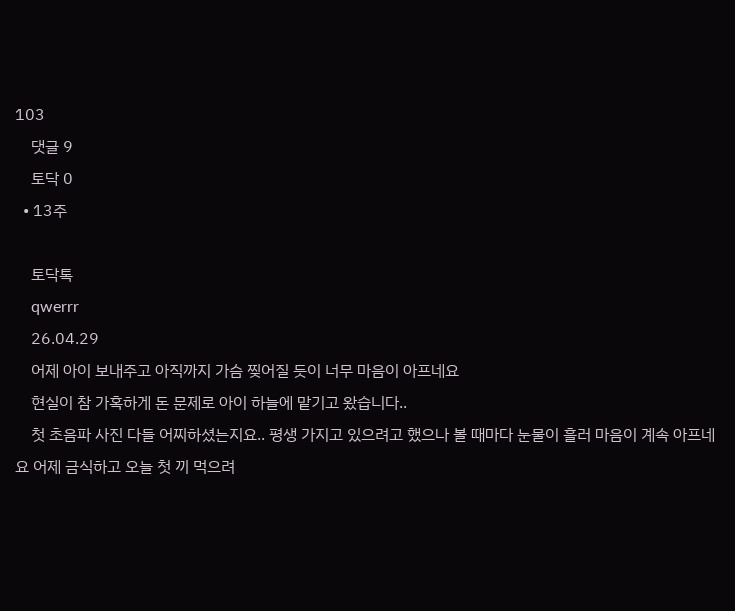103
    댓글 9
    토닥 0
  • 13주

    토닥톡
    qwerrr
    26.04.29
    어제 아이 보내주고 아직까지 가슴 찢어질 듯이 너무 마음이 아프네요
    현실이 참 가혹하게 돈 문제로 아이 하늘에 맡기고 왔습니다..
    첫 초음파 사진 다들 어찌하셨는지요.. 평생 가지고 있으려고 했으나 볼 때마다 눈물이 흘러 마음이 계속 아프네요 어제 금식하고 오늘 첫 끼 먹으려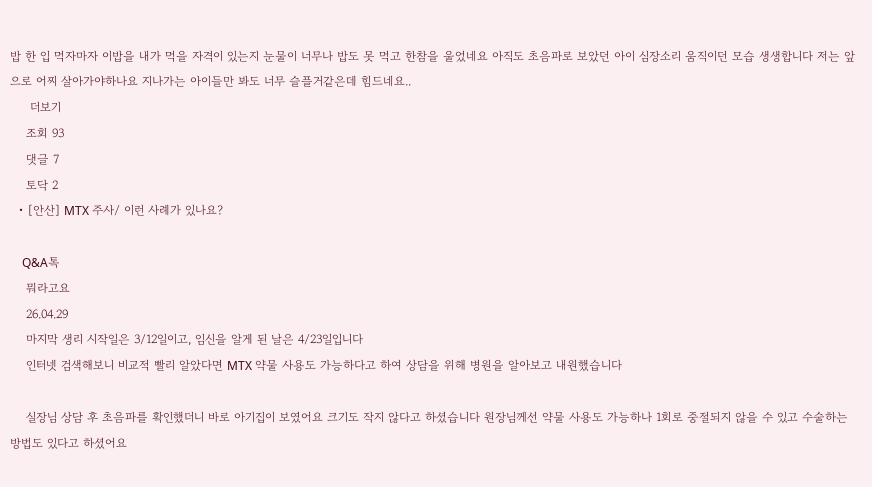밥 한 입 먹자마자 이밥을 내가 먹을 자격이 있는지 눈물이 너무나 밥도 못 먹고 한참을 울었네요 아직도 초음파로 보았던 아이 심장소리 움직이던 모습 생생합니다 저는 앞으로 어찌 살아가야하나요 지나가는 아이들만 봐도 너무 슬플거같은데 힘드네요..
     더보기
    조회 93
    댓글 7
    토닥 2
  • [안산] MTX 주사/ 이런 사례가 있나요?

    Q&A톡
    뭐라고요
    26.04.29
    마지막 생리 시작일은 3/12일이고, 임신을 알게 된 날은 4/23일입니다
    인터넷 검색해보니 비교적 빨리 알았다면 MTX 약물 사용도 가능하다고 하여 상담을 위해 병원을 알아보고 내원했습니다

    실장님 상담 후 초음파를 확인했더니 바로 아기집이 보였어요 크기도 작지 않다고 하셨습니다 원장님께선 약물 사용도 가능하나 1회로 중절되지 않을 수 있고 수술하는 방법도 있다고 하셨어요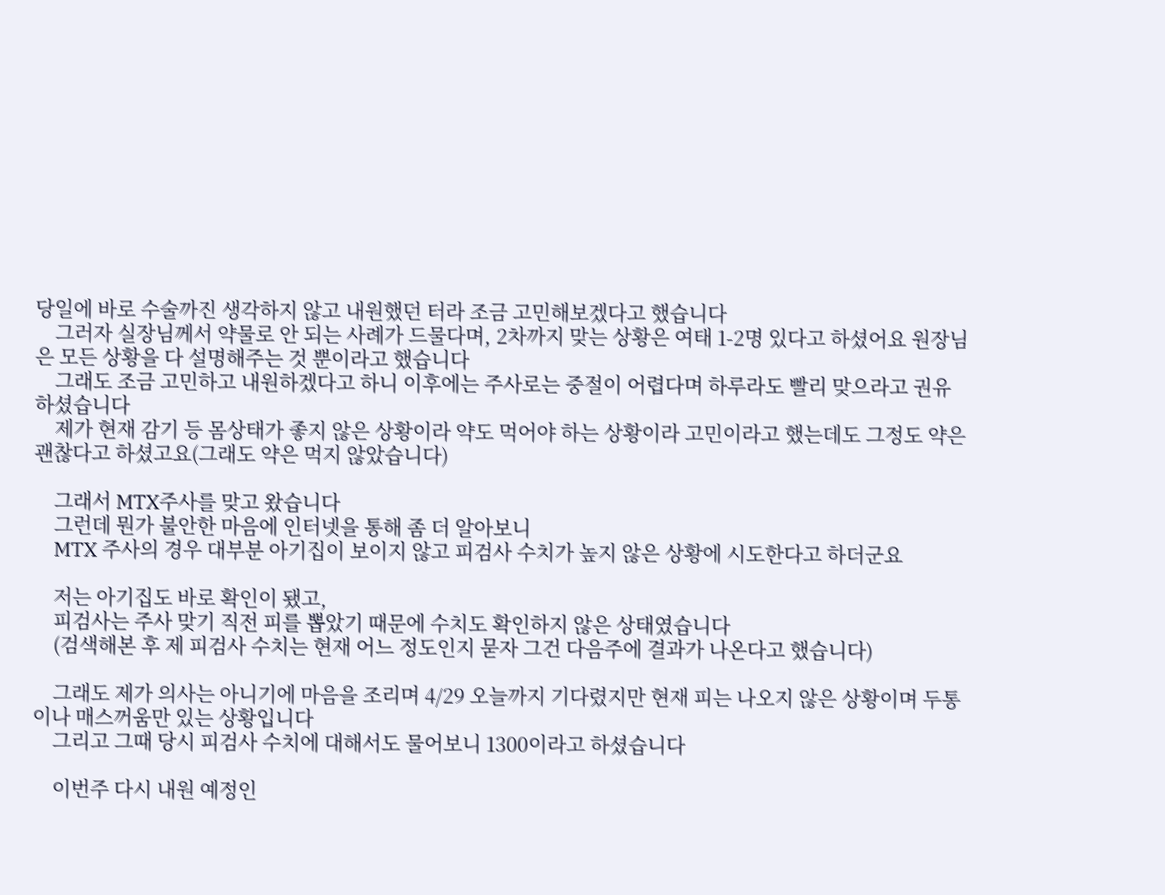당일에 바로 수술까진 생각하지 않고 내원했던 터라 조금 고민해보겠다고 했습니다
    그러자 실장님께서 약물로 안 되는 사례가 드물다며, 2차까지 맞는 상황은 여태 1-2명 있다고 하셨어요 원장님은 모든 상황을 다 설명해주는 것 뿐이라고 했습니다
    그래도 조금 고민하고 내원하겠다고 하니 이후에는 주사로는 중절이 어렵다며 하루라도 빨리 맞으라고 권유하셨습니다
    제가 현재 감기 등 몸상태가 좋지 않은 상황이라 약도 먹어야 하는 상황이라 고민이라고 했는데도 그정도 약은 괜찮다고 하셨고요(그래도 약은 먹지 않았습니다)

    그래서 MTX주사를 맞고 왔습니다
    그런데 뭔가 불안한 마음에 인터넷을 통해 좀 더 알아보니
    MTX 주사의 경우 대부분 아기집이 보이지 않고 피검사 수치가 높지 않은 상황에 시도한다고 하더군요

    저는 아기집도 바로 확인이 됐고,
    피검사는 주사 맞기 직전 피를 뽑았기 때문에 수치도 확인하지 않은 상태였습니다
    (검색해본 후 제 피검사 수치는 현재 어느 정도인지 묻자 그건 다음주에 결과가 나온다고 했습니다)

    그래도 제가 의사는 아니기에 마음을 조리며 4/29 오늘까지 기다렸지만 현재 피는 나오지 않은 상황이며 두통이나 매스꺼움만 있는 상황입니다
    그리고 그때 당시 피검사 수치에 대해서도 물어보니 1300이라고 하셨습니다

    이번주 다시 내원 예정인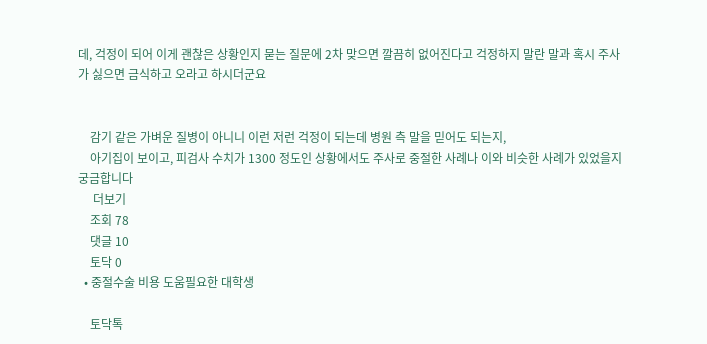데, 걱정이 되어 이게 괜찮은 상황인지 묻는 질문에 2차 맞으면 깔끔히 없어진다고 걱정하지 말란 말과 혹시 주사가 싫으면 금식하고 오라고 하시더군요


    감기 같은 가벼운 질병이 아니니 이런 저런 걱정이 되는데 병원 측 말을 믿어도 되는지,
    아기집이 보이고, 피검사 수치가 1300 정도인 상황에서도 주사로 중절한 사례나 이와 비슷한 사례가 있었을지 궁금합니다
     더보기
    조회 78
    댓글 10
    토닥 0
  • 중절수술 비용 도움필요한 대학생

    토닥톡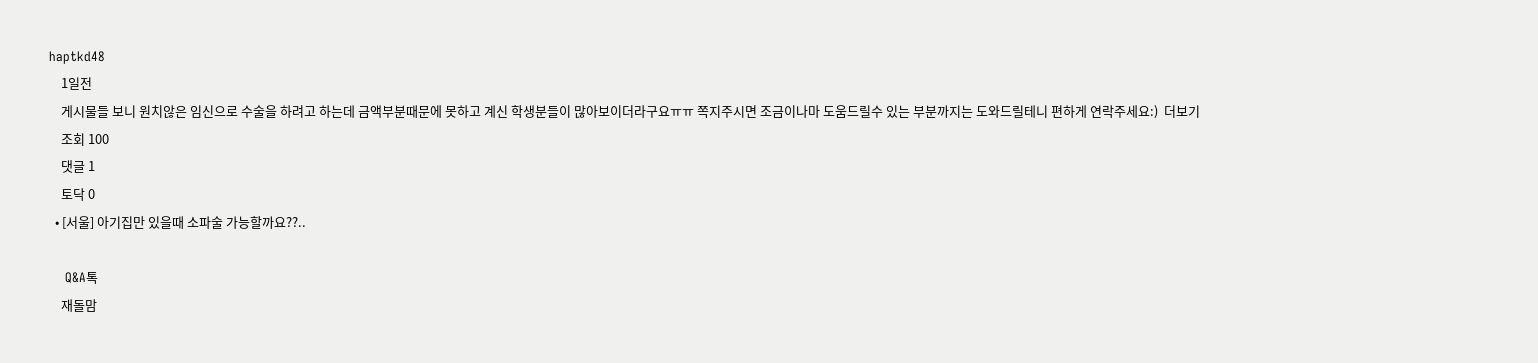haptkd48
    1일전
    게시물들 보니 원치않은 임신으로 수술을 하려고 하는데 금액부분때문에 못하고 계신 학생분들이 많아보이더라구요ㅠㅠ 쪽지주시면 조금이나마 도움드릴수 있는 부분까지는 도와드릴테니 편하게 연락주세요:)  더보기
    조회 100
    댓글 1
    토닥 0
  • [서울] 아기집만 있을때 소파술 가능할까요??..

    Q&A톡
    재돌맘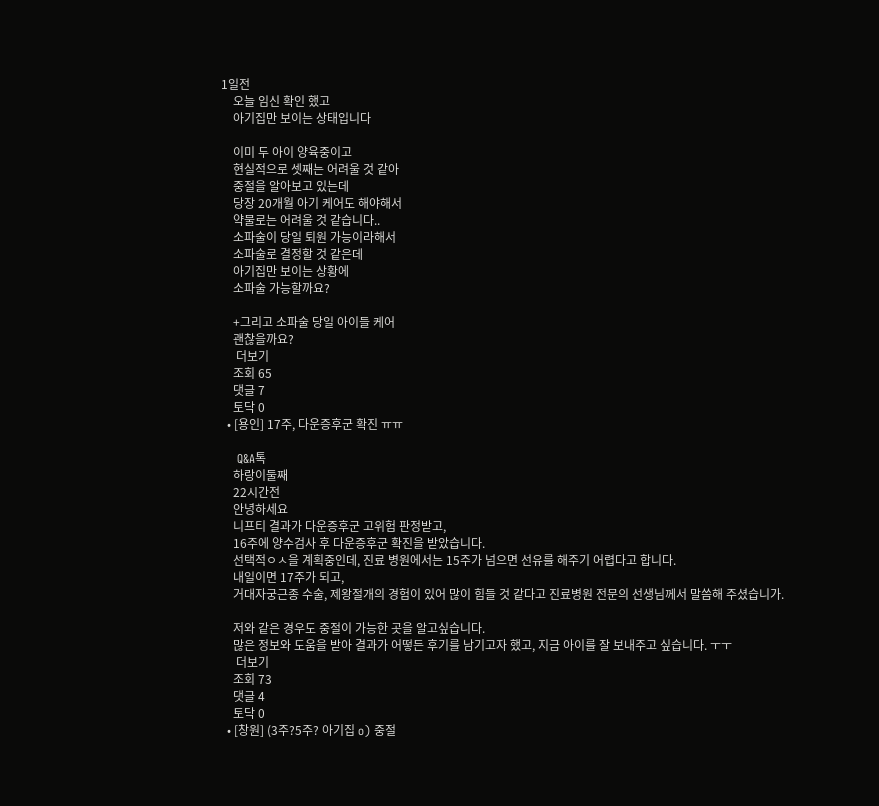1일전
    오늘 임신 확인 했고
    아기집만 보이는 상태입니다

    이미 두 아이 양육중이고
    현실적으로 셋째는 어려울 것 같아
    중절을 알아보고 있는데
    당장 20개월 아기 케어도 해야해서
    약물로는 어려울 것 같습니다..
    소파술이 당일 퇴원 가능이라해서
    소파술로 결정할 것 같은데
    아기집만 보이는 상황에
    소파술 가능할까요?

    +그리고 소파술 당일 아이들 케어
    괜찮을까요?
     더보기
    조회 65
    댓글 7
    토닥 0
  • [용인] 17주, 다운증후군 확진 ㅠㅠ

    Q&A톡
    하랑이둘째
    22시간전
    안녕하세요
    니프티 결과가 다운증후군 고위험 판정받고,
    16주에 양수검사 후 다운증후군 확진을 받았습니다.
    선택적ㅇㅅ을 계획중인데, 진료 병원에서는 15주가 넘으면 선유를 해주기 어렵다고 합니다.
    내일이면 17주가 되고,
    거대자궁근종 수술, 제왕절개의 경험이 있어 많이 힘들 것 같다고 진료병원 전문의 선생님께서 말씀해 주셨습니가.

    저와 같은 경우도 중절이 가능한 곳을 알고싶습니다.
    많은 정보와 도움을 받아 결과가 어떻든 후기를 남기고자 했고, 지금 아이를 잘 보내주고 싶습니다. ㅜㅜ
     더보기
    조회 73
    댓글 4
    토닥 0
  • [창원] (3주?5주? 아기집 o) 중절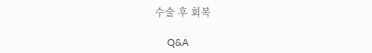수술 후 회복

    Q&A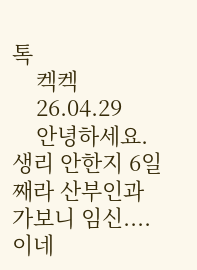톡
    켁켁
    26.04.29
    안녕하세요. 생리 안한지 6일째라 산부인과 가보니 임신....이네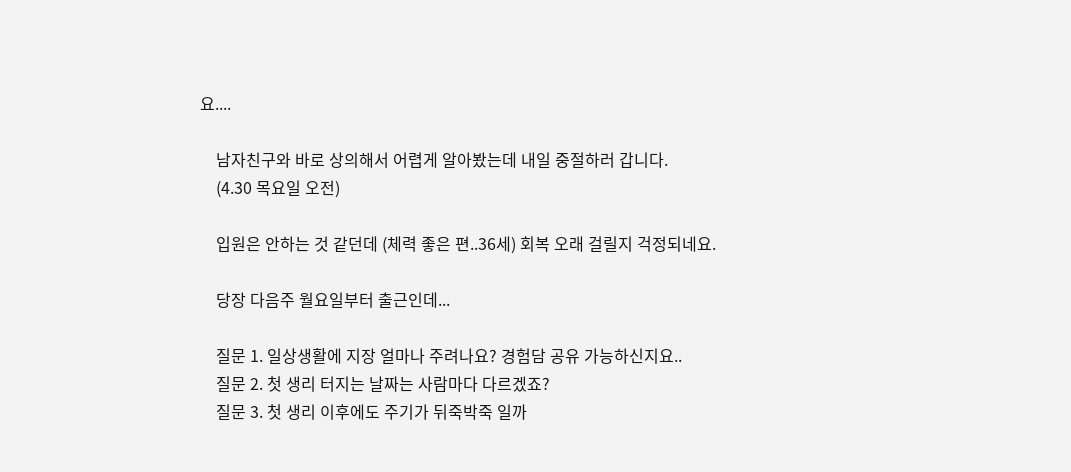요....

    남자친구와 바로 상의해서 어렵게 알아봤는데 내일 중절하러 갑니다.
    (4.30 목요일 오전)

    입원은 안하는 것 같던데 (체력 좋은 편..36세) 회복 오래 걸릴지 걱정되네요.

    당장 다음주 월요일부터 출근인데...

    질문 1. 일상생활에 지장 얼마나 주려나요? 경험담 공유 가능하신지요..
    질문 2. 첫 생리 터지는 날짜는 사람마다 다르겠죠?
    질문 3. 첫 생리 이후에도 주기가 뒤죽박죽 일까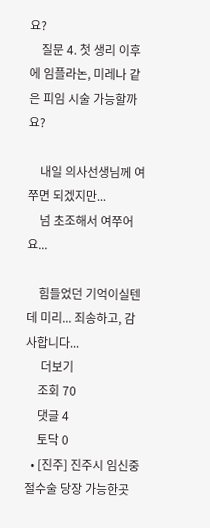요?
    질문 4. 첫 생리 이후에 임플라논, 미레나 같은 피임 시술 가능할까요?

    내일 의사선생님께 여쭈면 되겠지만...
    넘 초조해서 여쭈어요...

    힘들었던 기억이실텐데 미리... 죄송하고, 감사합니다...
     더보기
    조회 70
    댓글 4
    토닥 0
  • [진주] 진주시 임신중절수술 당장 가능한곳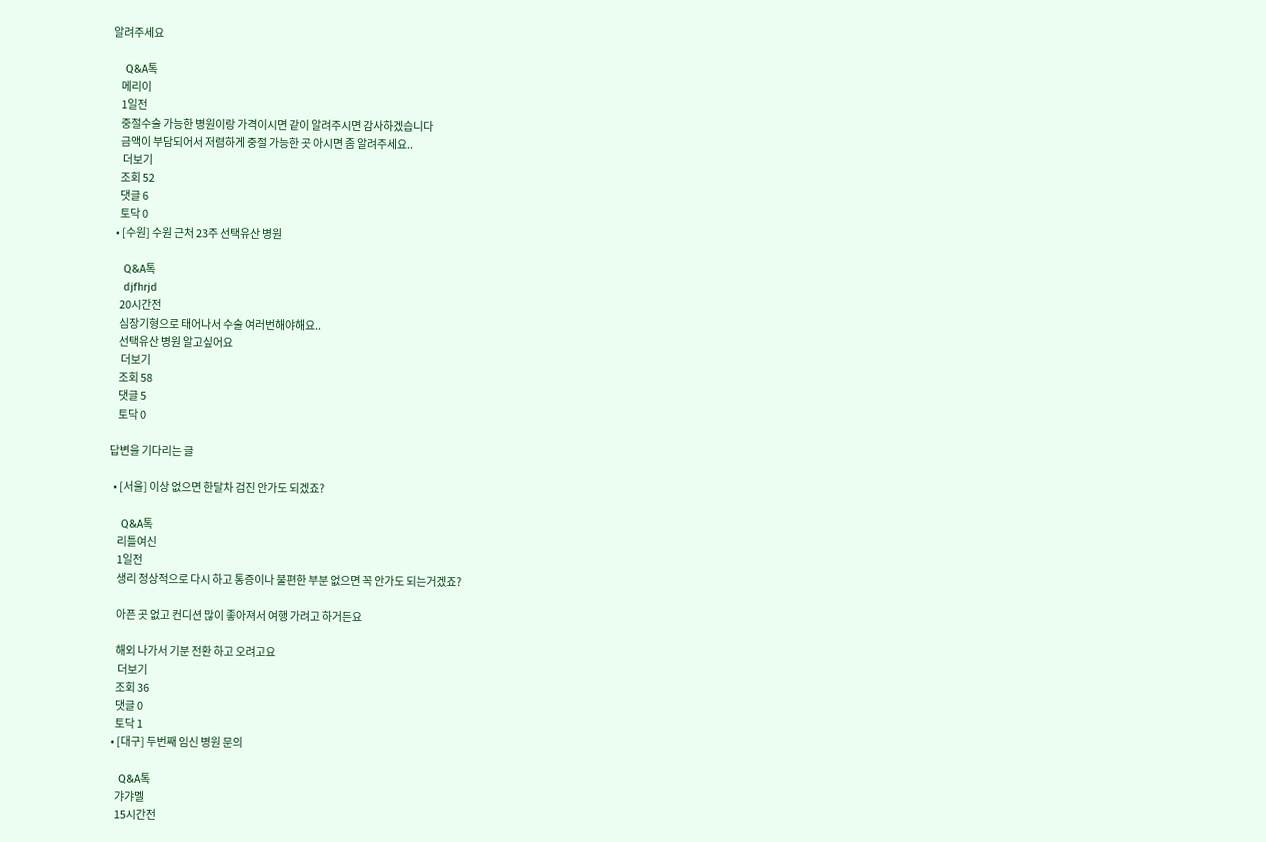알려주세요

    Q&A톡
    메리이
    1일전
    중절수술 가능한 병원이랑 가격이시면 같이 알려주시면 감사하겠습니다
    금액이 부담되어서 저렴하게 중절 가능한 곳 아시면 좀 알려주세요..
     더보기
    조회 52
    댓글 6
    토닥 0
  • [수원] 수원 근처 23주 선택유산 병원

    Q&A톡
    djfhrjd
    20시간전
    심장기형으로 태어나서 수술 여러번해야해요..
    선택유산 병원 알고싶어요
     더보기
    조회 58
    댓글 5
    토닥 0

답변을 기다리는 글

  • [서울] 이상 없으면 한달차 검진 안가도 되겠죠?

    Q&A톡
    리틀여신
    1일전
    생리 정상적으로 다시 하고 통증이나 불편한 부분 없으면 꼭 안가도 되는거겠죠?

    아픈 곳 없고 컨디션 많이 좋아져서 여행 가려고 하거든요

    해외 나가서 기분 전환 하고 오려고요
     더보기
    조회 36
    댓글 0
    토닥 1
  • [대구] 두번째 임신 병원 문의

    Q&A톡
    갸갸멜
    15시간전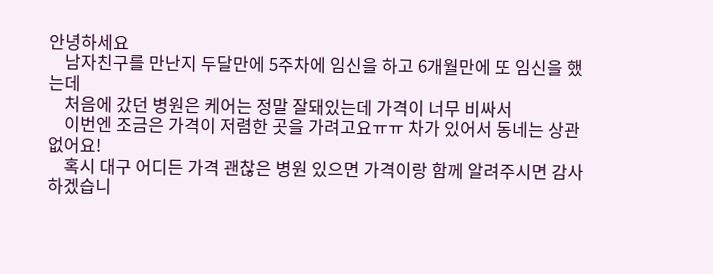안녕하세요
    남자친구를 만난지 두달만에 5주차에 임신을 하고 6개월만에 또 임신을 했는데
    처음에 갔던 병원은 케어는 정말 잘돼있는데 가격이 너무 비싸서
    이번엔 조금은 가격이 저렴한 곳을 가려고요ㅠㅠ 차가 있어서 동네는 상관 없어요!
    혹시 대구 어디든 가격 괜찮은 병원 있으면 가격이랑 함께 알려주시면 감사하겠습니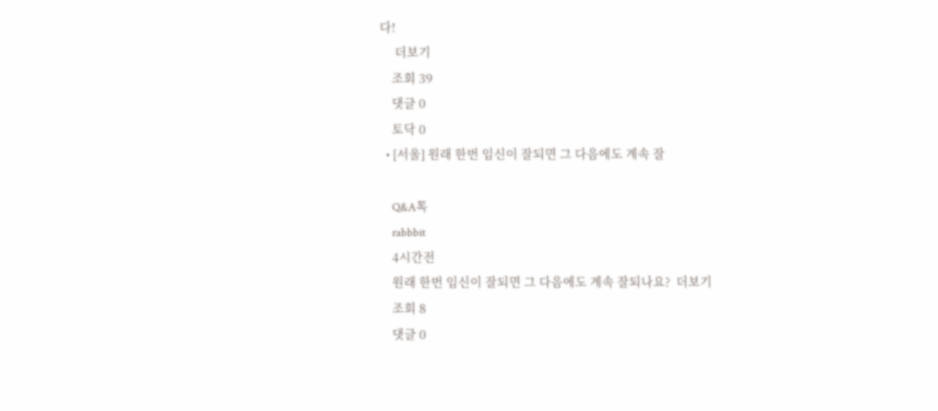다!
     더보기
    조회 39
    댓글 0
    토닥 0
  • [서울] 원래 한번 임신이 잘되면 그 다음에도 계속 잘

    Q&A톡
    rabbbit
    4시간전
    원래 한번 임신이 잘되면 그 다음에도 계속 잘되나요?  더보기
    조회 8
    댓글 0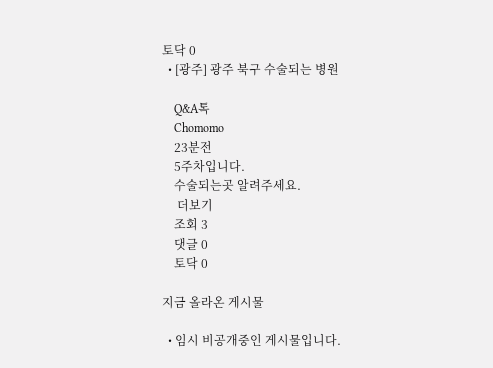토닥 0
  • [광주] 광주 북구 수술되는 병원

    Q&A톡
    Chomomo
    23분전
    5주차입니다.
    수술되는곳 알려주세요.
     더보기
    조회 3
    댓글 0
    토닥 0

지금 올라온 게시물

  • 임시 비공개중인 게시물입니다.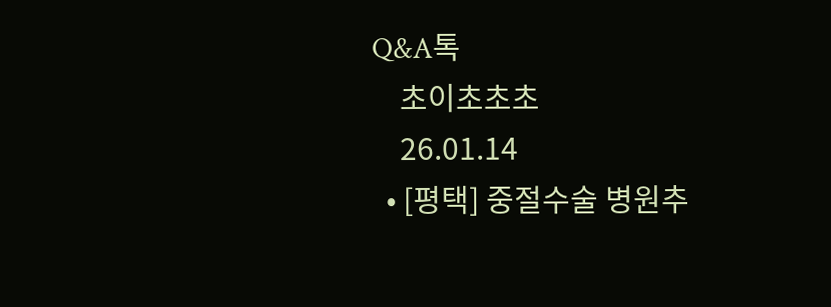Q&A톡
    초이초초초
    26.01.14
  • [평택] 중절수술 병원추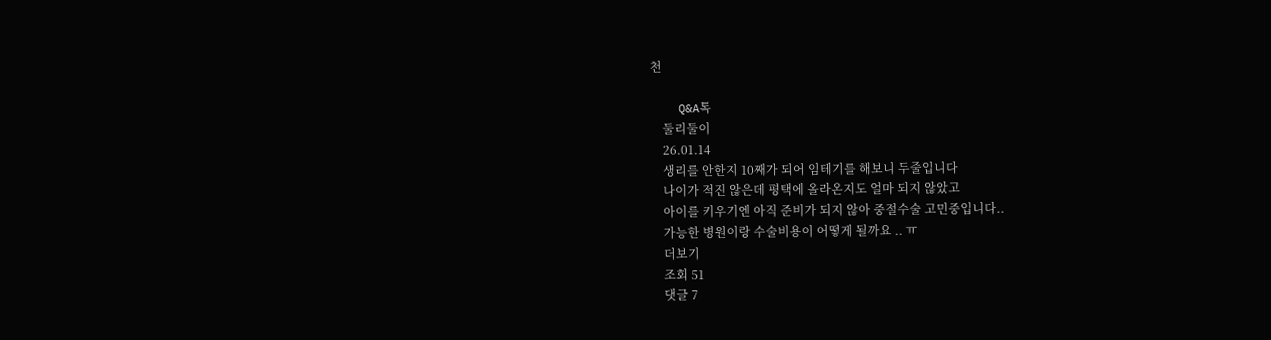천

    Q&A톡
    둘리둘이
    26.01.14
    생리를 안한지 10째가 되어 임테기를 해보니 두줄입니다
    나이가 적진 않은데 평택에 올라온지도 얼마 되지 않았고
    아이를 키우기엔 아직 준비가 되지 않아 중절수술 고민중입니다..
    가능한 병원이랑 수술비용이 어떻게 될까요 .. ㅠ
    더보기
    조회 51
    댓글 7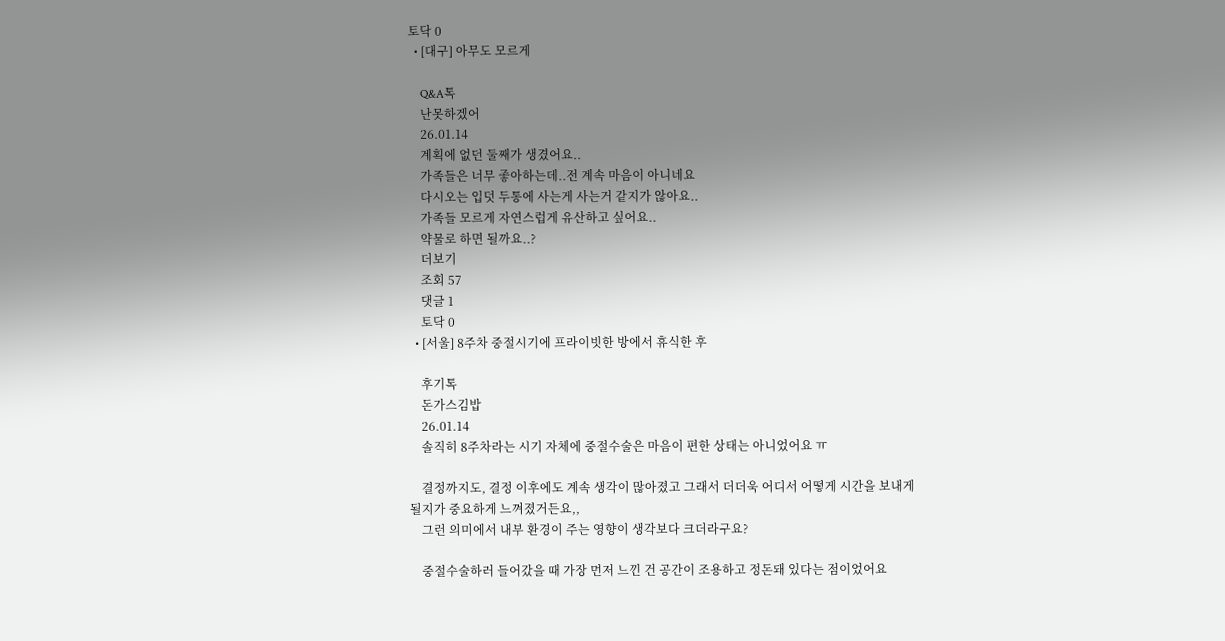토닥 0
  • [대구] 아무도 모르게

    Q&A톡
    난못하겠어
    26.01.14
    계획에 없던 둘째가 생겼어요..
    가족들은 너무 좋아하는데..전 계속 마음이 아니네요
    다시오는 입덧 두통에 사는게 사는거 같지가 않아요..
    가족들 모르게 자연스럽게 유산하고 싶어요..
    약물로 하면 될까요..?
    더보기
    조회 57
    댓글 1
    토닥 0
  • [서울] 8주차 중절시기에 프라이빗한 방에서 휴식한 후

    후기톡
    돈가스김밥
    26.01.14
    솔직히 8주차라는 시기 자체에 중절수술은 마음이 편한 상태는 아니었어요 ㅠ

    결정까지도, 결정 이후에도 계속 생각이 많아졌고 그래서 더더욱 어디서 어떻게 시간을 보내게 될지가 중요하게 느껴졌거든요,,
    그런 의미에서 내부 환경이 주는 영향이 생각보다 크더라구요?

    중절수술하러 들어갔을 때 가장 먼저 느낀 건 공간이 조용하고 정돈돼 있다는 점이었어요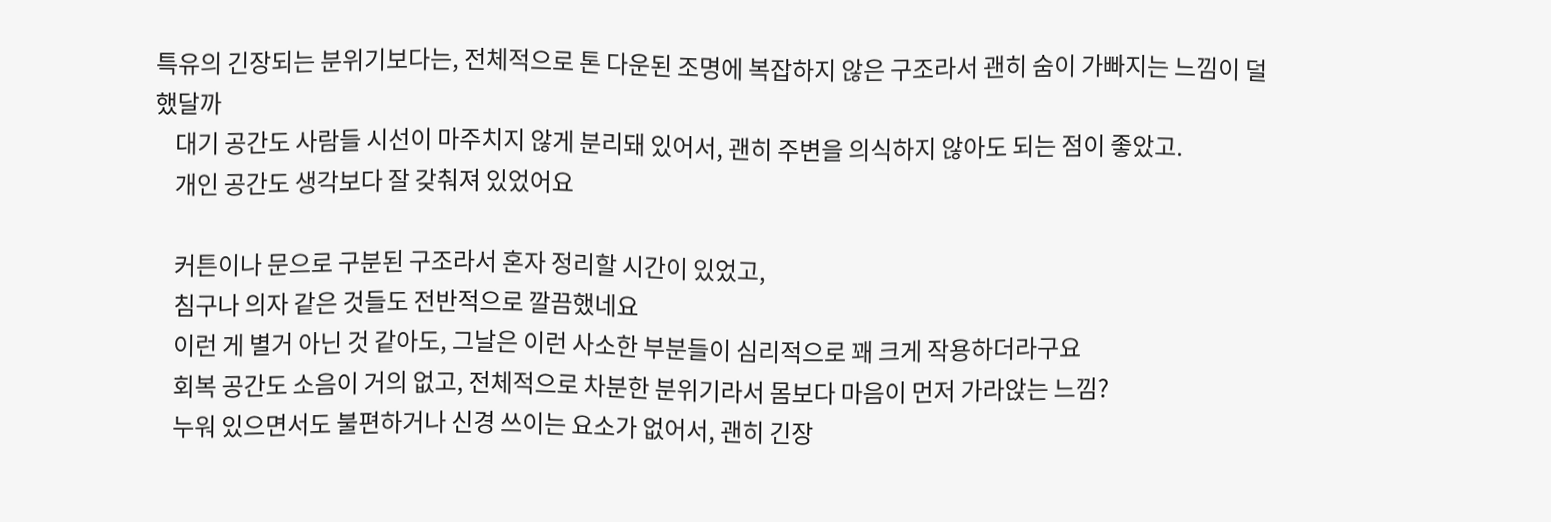특유의 긴장되는 분위기보다는, 전체적으로 톤 다운된 조명에 복잡하지 않은 구조라서 괜히 숨이 가빠지는 느낌이 덜했달까
    대기 공간도 사람들 시선이 마주치지 않게 분리돼 있어서, 괜히 주변을 의식하지 않아도 되는 점이 좋았고.
    개인 공간도 생각보다 잘 갖춰져 있었어요

    커튼이나 문으로 구분된 구조라서 혼자 정리할 시간이 있었고,
    침구나 의자 같은 것들도 전반적으로 깔끔했네요
    이런 게 별거 아닌 것 같아도, 그날은 이런 사소한 부분들이 심리적으로 꽤 크게 작용하더라구요
    회복 공간도 소음이 거의 없고, 전체적으로 차분한 분위기라서 몸보다 마음이 먼저 가라앉는 느낌?
    누워 있으면서도 불편하거나 신경 쓰이는 요소가 없어서, 괜히 긴장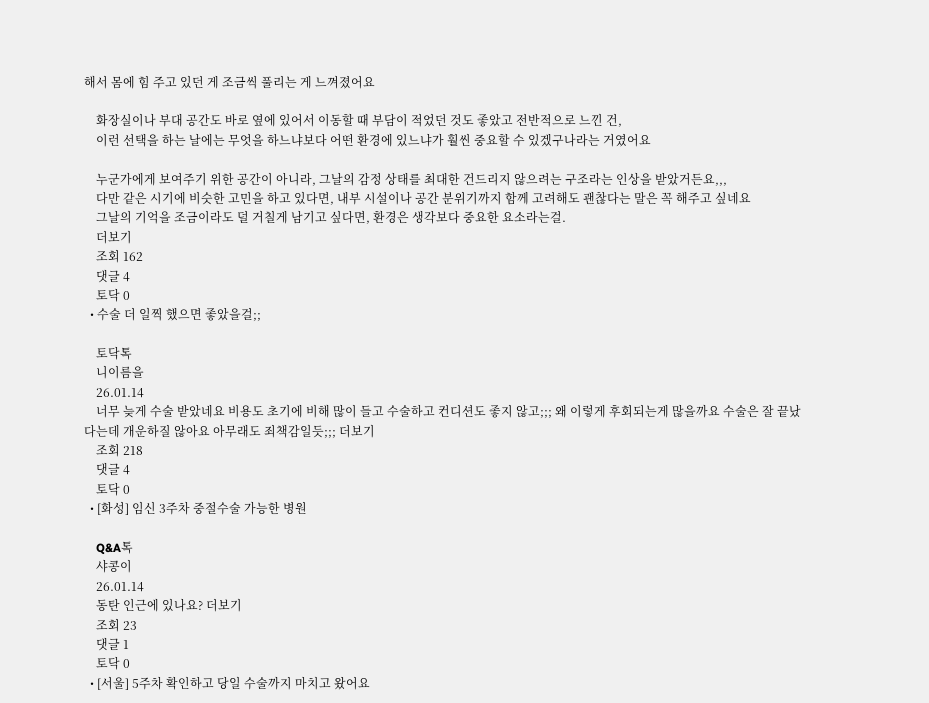해서 몸에 힘 주고 있던 게 조금씩 풀리는 게 느껴졌어요

    화장실이나 부대 공간도 바로 옆에 있어서 이동할 때 부담이 적었던 것도 좋았고 전반적으로 느낀 건,
    이런 선택을 하는 날에는 무엇을 하느냐보다 어떤 환경에 있느냐가 훨씬 중요할 수 있겠구나라는 거였어요

    누군가에게 보여주기 위한 공간이 아니라, 그날의 감정 상태를 최대한 건드리지 않으려는 구조라는 인상을 받았거든요,,,
    다만 같은 시기에 비슷한 고민을 하고 있다면, 내부 시설이나 공간 분위기까지 함께 고려해도 괜찮다는 말은 꼭 해주고 싶네요
    그날의 기억을 조금이라도 덜 거칠게 남기고 싶다면, 환경은 생각보다 중요한 요소라는걸.
    더보기
    조회 162
    댓글 4
    토닥 0
  • 수술 더 일찍 했으면 좋았을걸;;

    토닥톡
    니이름을
    26.01.14
    너무 늦게 수술 받았네요 비용도 초기에 비해 많이 들고 수술하고 컨디션도 좋지 않고;;; 왜 이렇게 후회되는게 많을까요 수술은 잘 끝났다는데 개운하질 않아요 아무래도 죄책감일듯;;; 더보기
    조회 218
    댓글 4
    토닥 0
  • [화성] 임신 3주차 중절수술 가능한 병원

    Q&A톡
    샤콩이
    26.01.14
    동탄 인근에 있나요? 더보기
    조회 23
    댓글 1
    토닥 0
  • [서울] 5주차 확인하고 당일 수술까지 마치고 왔어요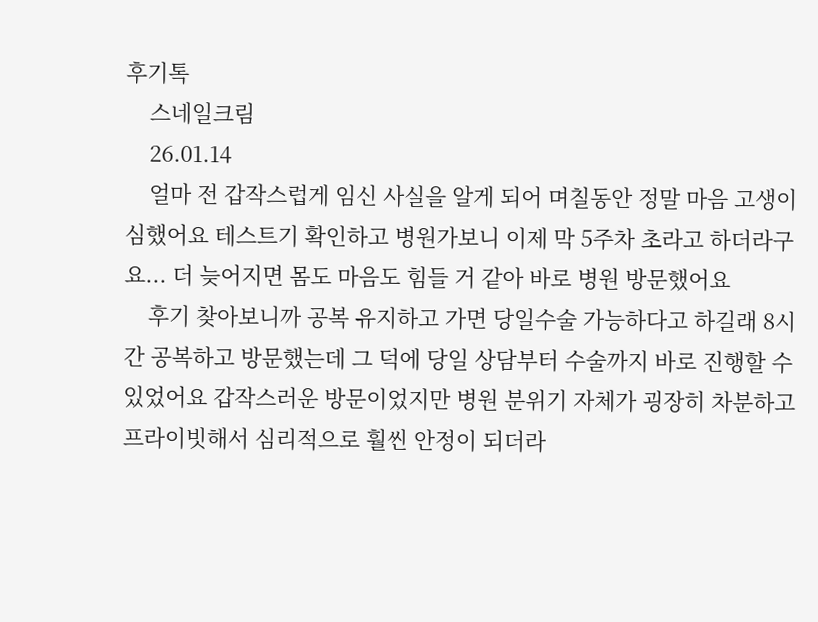후기톡
    스네일크림
    26.01.14
    얼마 전 갑작스럽게 임신 사실을 알게 되어 며칠동안 정말 마음 고생이 심했어요 테스트기 확인하고 병원가보니 이제 막 5주차 초라고 하더라구요... 더 늦어지면 몸도 마음도 힘들 거 같아 바로 병원 방문했어요
    후기 찾아보니까 공복 유지하고 가면 당일수술 가능하다고 하길래 8시간 공복하고 방문했는데 그 덕에 당일 상담부터 수술까지 바로 진행할 수 있었어요 갑작스러운 방문이었지만 병원 분위기 자체가 굉장히 차분하고 프라이빗해서 심리적으로 훨씬 안정이 되더라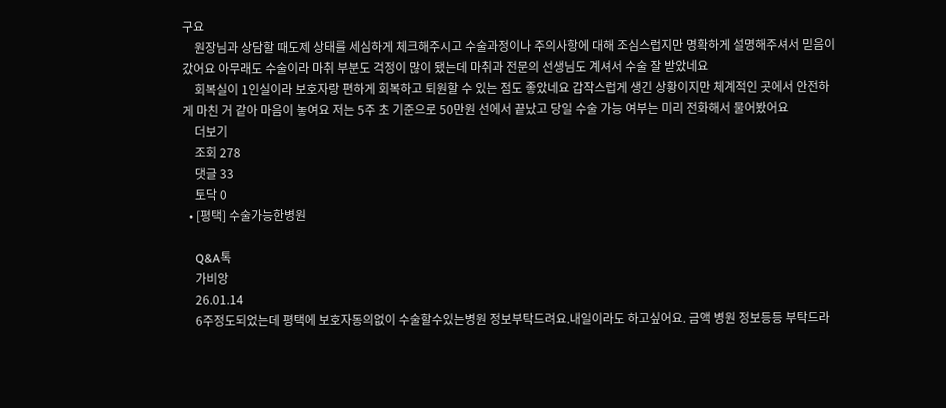구요
    원장님과 상담할 때도제 상태를 세심하게 체크해주시고 수술과정이나 주의사항에 대해 조심스럽지만 명확하게 설명해주셔서 믿음이 갔어요 아무래도 수술이라 마취 부분도 걱정이 많이 됐는데 마취과 전문의 선생님도 계셔서 수술 잘 받았네요
    회복실이 1인실이라 보호자랑 편하게 회복하고 퇴원할 수 있는 점도 좋았네요 갑작스럽게 생긴 상황이지만 체계적인 곳에서 안전하게 마친 거 같아 마음이 놓여요 저는 5주 초 기준으로 50만원 선에서 끝났고 당일 수술 가능 여부는 미리 전화해서 물어봤어요
    더보기
    조회 278
    댓글 33
    토닥 0
  • [평택] 수술가능한병원

    Q&A톡
    가비앙
    26.01.14
    6주정도되었는데 평택에 보호자동의없이 수술할수있는병원 정보부탁드려요.내일이라도 하고싶어요. 금액 병원 정보등등 부탁드라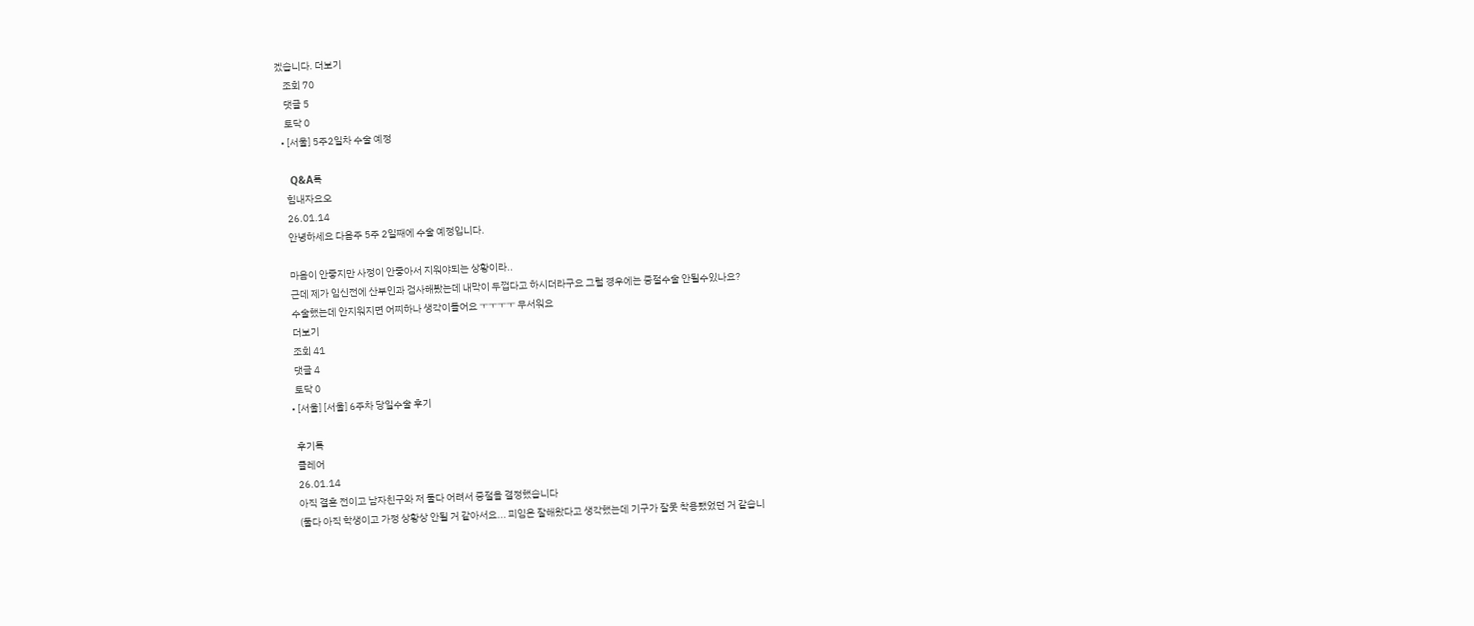겠습니다. 더보기
    조회 70
    댓글 5
    토닥 0
  • [서울] 5주2일차 수술 예정

    Q&A톡
    힘내자요오
    26.01.14
    안녕하세요 다음주 5주 2일째에 수술 예정입니다.

    마음이 안좋지만 사정이 안좋아서 지워야되는 상황이라..
    근데 제가 임신전에 산부인과 검사해봤는데 내막이 두껍다고 하시더라구요 그럴 경우에는 중절수술 안될수있나요?
    수술했는데 안지워지면 어찌하나 생각이들어요 ㅜㅜㅜㅜ 무서워요
    더보기
    조회 41
    댓글 4
    토닥 0
  • [서울] [서울] 6주차 당일수술 후기

    후기톡
    클레어
    26.01.14
    아직 결혼 전이고 남자친구와 저 둘다 어려서 중절을 결정했습니다
    (둘다 아직 학생이고 가정 상황상 안될 거 같아서요... 피임은 잘해왔다고 생각했는데 기구가 잘못 착용됐었던 거 같습니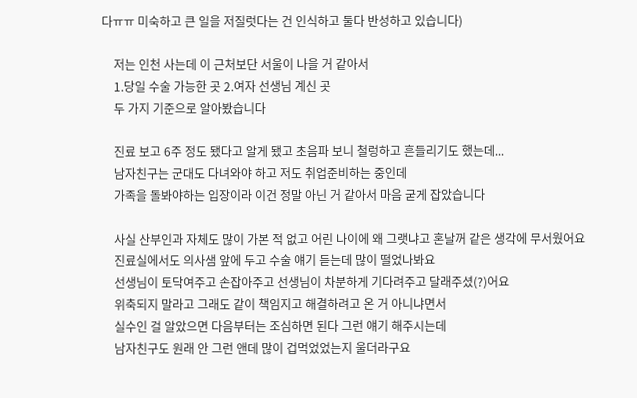다ㅠㅠ 미숙하고 큰 일을 저질럿다는 건 인식하고 둘다 반성하고 있습니다)

    저는 인천 사는데 이 근처보단 서울이 나을 거 같아서
    1.당일 수술 가능한 곳 2.여자 선생님 계신 곳
    두 가지 기준으로 알아봤습니다

    진료 보고 6주 정도 됐다고 알게 됐고 초음파 보니 철렁하고 흔들리기도 했는데...
    남자친구는 군대도 다녀와야 하고 저도 취업준비하는 중인데
    가족을 돌봐야하는 입장이라 이건 정말 아닌 거 같아서 마음 굳게 잡았습니다

    사실 산부인과 자체도 많이 가본 적 없고 어린 나이에 왜 그랫냐고 혼날꺼 같은 생각에 무서웠어요
    진료실에서도 의사샘 앞에 두고 수술 얘기 듣는데 많이 떨었나봐요
    선생님이 토닥여주고 손잡아주고 선생님이 차분하게 기다려주고 달래주셨(?)어요
    위축되지 말라고 그래도 같이 책임지고 해결하려고 온 거 아니냐면서
    실수인 걸 알았으면 다음부터는 조심하면 된다 그런 얘기 해주시는데
    남자친구도 원래 안 그런 앤데 많이 겁먹었었는지 울더라구요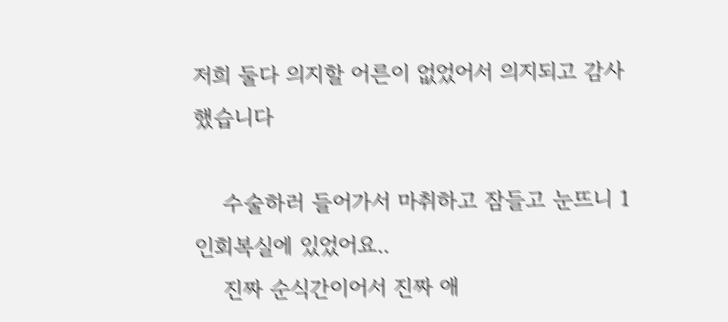저희 둘다 의지할 어른이 없었어서 의지되고 감사했습니다

    수술하러 들어가서 마취하고 잠들고 눈뜨니 1인회복실에 있었어요..
    진짜 순식간이어서 진짜 애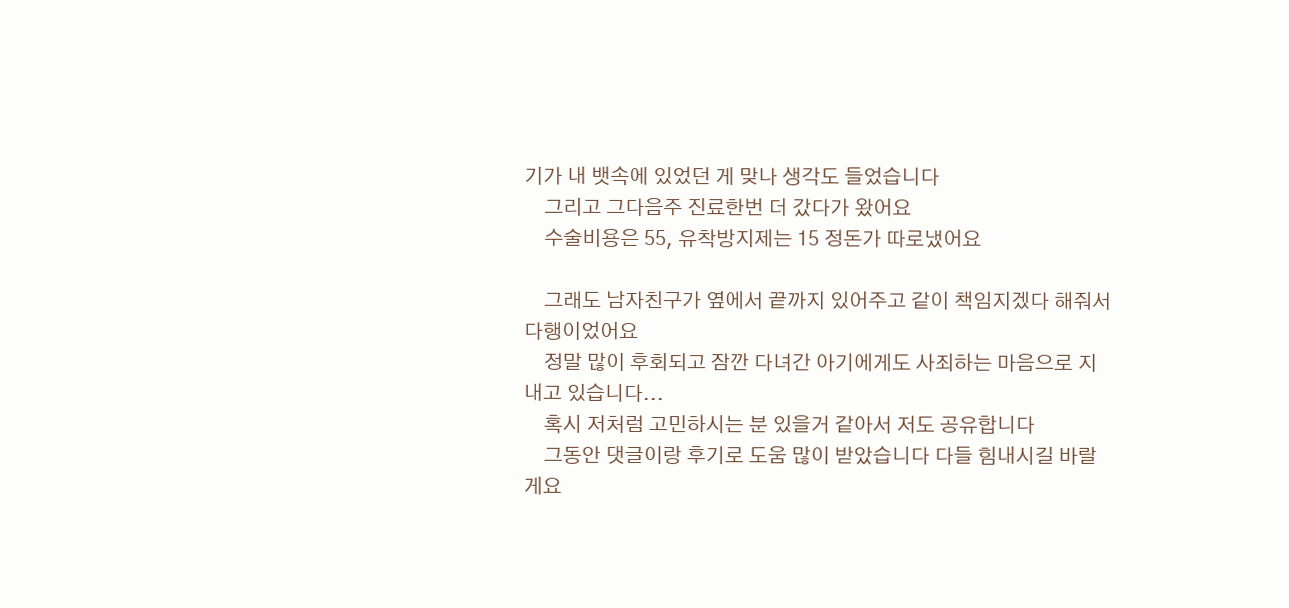기가 내 뱃속에 있었던 게 맞나 생각도 들었습니다
    그리고 그다음주 진료한번 더 갔다가 왔어요
    수술비용은 55, 유착방지제는 15 정돈가 따로냈어요

    그래도 남자친구가 옆에서 끝까지 있어주고 같이 책임지겠다 해줘서 다행이었어요
    정말 많이 후회되고 잠깐 다녀간 아기에게도 사죄하는 마음으로 지내고 있습니다...
    혹시 저처럼 고민하시는 분 있을거 같아서 저도 공유합니다
    그동안 댓글이랑 후기로 도움 많이 받았습니다 다들 힘내시길 바랄게요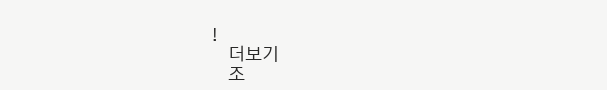!
    더보기
    조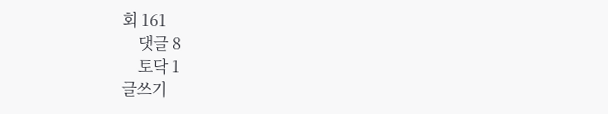회 161
    댓글 8
    토닥 1
글쓰기